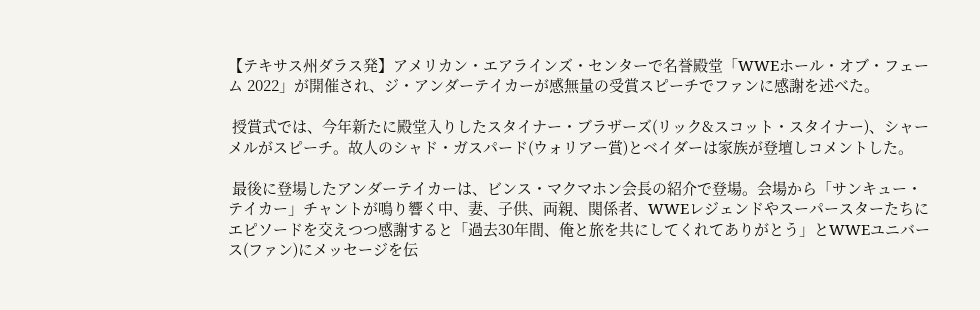【テキサス州ダラス発】アメリカン・エアラインズ・センターで名誉殿堂「WWEホール・オブ・フェーム 2022」が開催され、ジ・アンダーテイカーが感無量の受賞スピーチでファンに感謝を述べた。

 授賞式では、今年新たに殿堂入りしたスタイナー・ブラザーズ(リック&スコット・スタイナー)、シャーメルがスピーチ。故人のシャド・ガスパード(ウォリアー賞)とベイダーは家族が登壇しコメントした。

 最後に登場したアンダーテイカーは、ビンス・マクマホン会長の紹介で登場。会場から「サンキュー・テイカー」チャントが鳴り響く中、妻、子供、両親、関係者、WWEレジェンドやスーパースターたちにエピソードを交えつつ感謝すると「過去30年間、俺と旅を共にしてくれてありがとう」とWWEユニバース(ファン)にメッセージを伝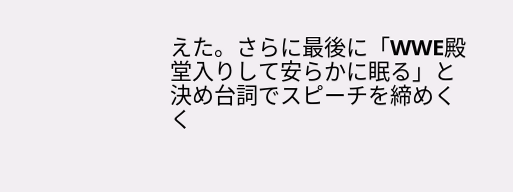えた。さらに最後に「WWE殿堂入りして安らかに眠る」と決め台詞でスピーチを締めくく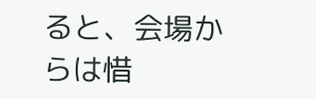ると、会場からは惜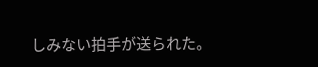しみない拍手が送られた。